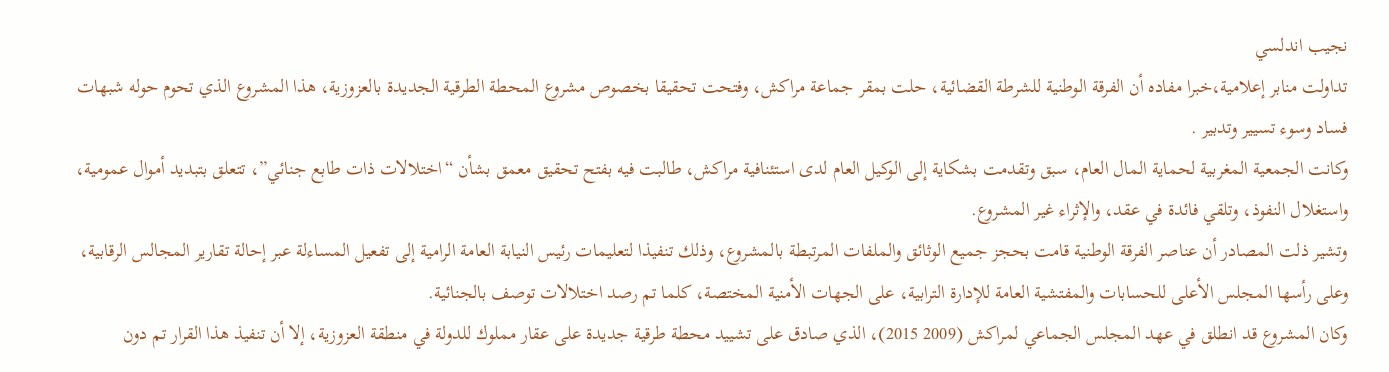نجيب اندلسي
تداولت منابر إعلامية،خبرا مفاده أن الفرقة الوطنية للشرطة القضائية، حلت بمقر جماعة مراكش، وفتحت تحقيقا بخصوص مشروع المحطة الطرقية الجديدة بالعزوزية، هذا المشروع الذي تحوم حوله شبهات فساد وسوء تسيير وتدبير .
وكانت الجمعية المغربية لحماية المال العام، سبق وتقدمت بشكاية إلى الوكيل العام لدى استئنافية مراكش، طالبت فيه بفتح تحقيق معمق بشأن “اختلالات ذات طابع جنائي”، تتعلق بتبديد أموال عمومية، واستغلال النفوذ، وتلقي فائدة في عقد، والإثراء غير المشروع.
وتشير ذلت المصادر أن عناصر الفرقة الوطنية قامت بحجز جميع الوثائق والملفات المرتبطة بالمشروع، وذلك تنفيذا لتعليمات رئيس النيابة العامة الرامية إلى تفعيل المساءلة عبر إحالة تقارير المجالس الرقابية، وعلى رأسها المجلس الأعلى للحسابات والمفتشية العامة للإدارة الترابية، على الجهات الأمنية المختصة، كلما تم رصد اختلالات توصف بالجنائية.
وكان المشروع قد انطلق في عهد المجلس الجماعي لمراكش (2009 2015)، الذي صادق على تشييد محطة طرقية جديدة على عقار مملوك للدولة في منطقة العزوزية، إلا أن تنفيذ هذا القرار تم دون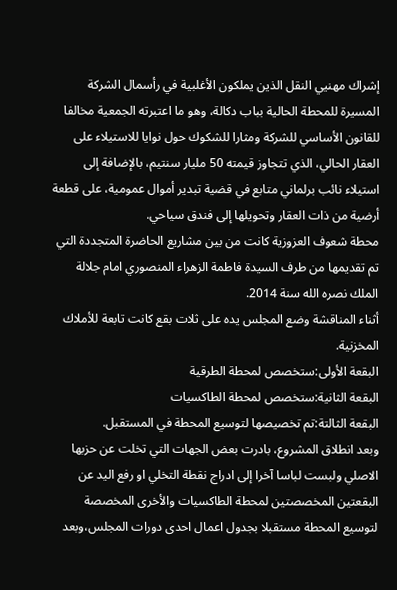إشراك مهنيي النقل الذين يملكون الأغلبية في رأسمال الشركة المسيرة للمحطة الحالية بباب دكالة، وهو ما اعتبرته الجمعية مخالفا للقانون الأساسي للشركة ومثارا للشكوك حول نوايا للاستيلاء على العقار الحالي، الذي تتجاوز قيمته 50 مليار سنتيم، بالإضافة إلى استيلاء نائب برلماني متابع في قضية تبدير أموال عمومية، على قطعة أرضية من ذات العقار وتحويلها إلى فندق سياحي.
محطة شعوف العزوزية كانت من بين مشاريع الحاضرة المتجددة التي تم تقديمها من طرف السيدة فاطمة الزهراء المنصوري امام جلالة الملك نصره الله سنة 2014.
أثناء المناقشة وضع المجلس يده على ثلات بقع كانت تابعة للأملاك المخزنية.
البقعة الأولى:ستخصص لمحطة الطرقية
البقعة الثانية:ستخصص لمحطة الطاكسيات
البقعة الثالتة:تم تخصيصها لتوسيع المحطة في المستقبل.
وبعد انطلاق المشروع، بادرت بعض الجهات التي تخلت عن حزبها الاصلي ولبست لباسا آخرا إلى ادراج نقطة التخلي او رفع اليد عن البقعتين المخصصتين لمحطة الطاكسيات والأخرى المخصصة لتوسيع المحطة مستقبلا بجدول اعمال احدى دورات المجلس،وبعد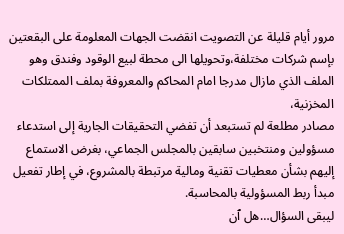مرور أيام قليلة عن التصويت انقضت الجهات المعلومة على البقعتين بإسم شركات مختلفة،وتحويلها الى محطة لبيع الوقود وفندق وهو الملف الذي مازال مدرجا امام المحاكم والمعروفة بملف الممتلكات المخزنية،
مصادر مطلعة لم تستبعد أن تفضي التحقيقات الجارية إلى استدعاء مسؤولين ومنتخبين سابقين بالمجلس الجماعي، بغرض الاستماع إليهم بشأن معطيات تقنية ومالية مرتبطة بالمشروع، في إطار تفعيل مبدأ ربط المسؤولية بالمحاسبة.
ليبقى السؤال…هل ٱن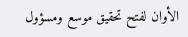الأوان لفتح تحقيق موسع ومسؤول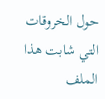حول الخروقات التي شابت هذا الملف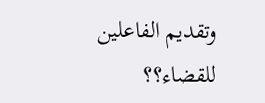وتقديم الفاعلين للقضاء؟؟